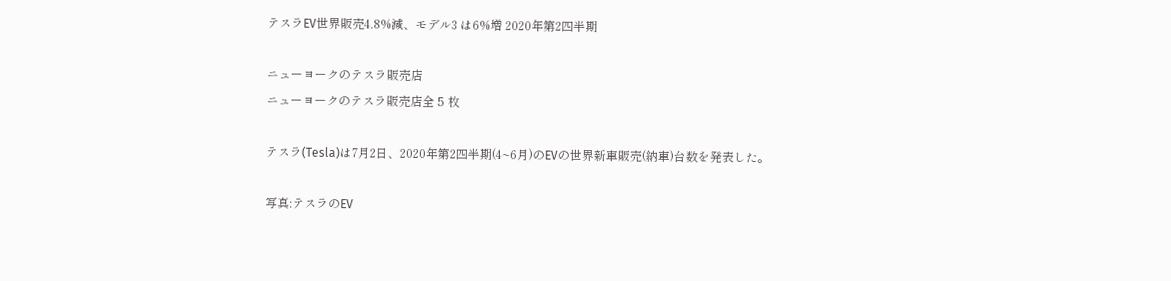テスラEV世界販売4.8%減、モデル3 は6%増 2020年第2四半期

ニューヨークのテスラ販売店
ニューヨークのテスラ販売店全 5 枚

テスラ(Tesla)は7月2日、2020年第2四半期(4~6月)のEVの世界新車販売(納車)台数を発表した。

写真:テスラのEV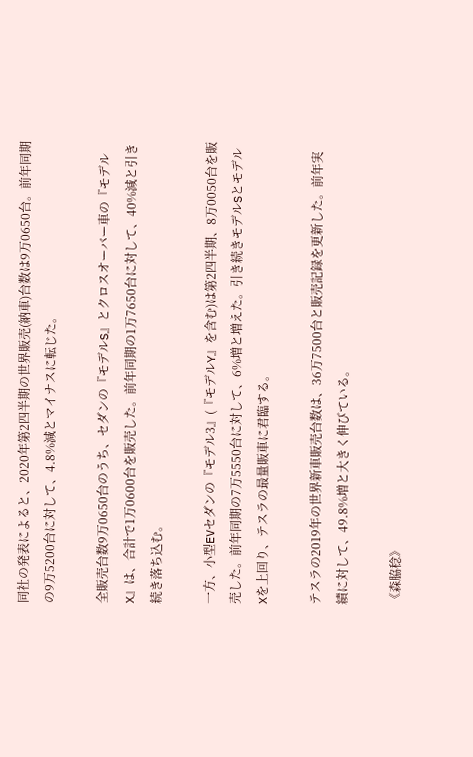同社の発表によると、2020年第2四半期の世界販売(納車)台数は9万0650台。前年同期の9万5200台に対して、4.8%減とマイナスに転じた。

全販売台数9万0650台のうち、セダンの『モデルS』とクロスオーバー車の『モデルX』は、合計で1万0600台を販売した。前年同期の1万7650台に対して、40%減と引き続き落ち込む。

一方、小型EVセダンの『モデル3』(『モデルY』を含む)は第2四半期、8万0050台を販売した。前年同期の7万5550台に対して、6%増と増えた。引き続きモデルSとモデルXを上回り、テスラの最量販車に君臨する。

テスラの2019年の世界新車販売台数は、36万7500台と販売記録を更新した。前年実績に対して、49.8%増と大きく伸びている。

《森脇稔》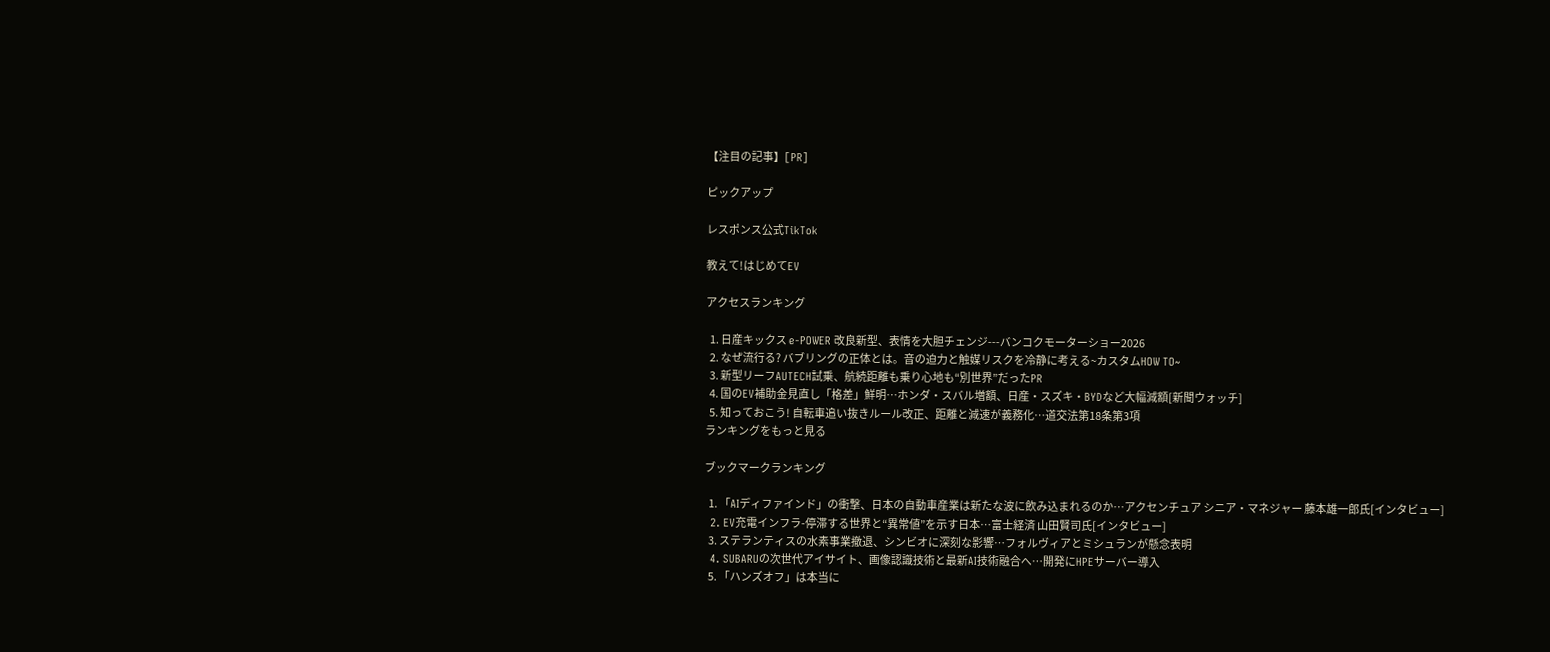【注目の記事】[PR]

ピックアップ

レスポンス公式TikTok

教えて!はじめてEV

アクセスランキング

  1. 日産キックス e-POWER 改良新型、表情を大胆チェンジ---バンコクモーターショー2026
  2. なぜ流行る? バブリングの正体とは。音の迫力と触媒リスクを冷静に考える~カスタムHOW TO~
  3. 新型リーフAUTECH試乗、航続距離も乗り心地も“別世界”だったPR
  4. 国のEV補助金見直し「格差」鮮明…ホンダ・スバル増額、日産・スズキ・BYDなど大幅減額[新聞ウォッチ]
  5. 知っておこう! 自転車追い抜きルール改正、距離と減速が義務化…道交法第18条第3項
ランキングをもっと見る

ブックマークランキング

  1. 「AIディファインド」の衝撃、日本の自動車産業は新たな波に飲み込まれるのか…アクセンチュア シニア・マネジャー 藤本雄一郎氏[インタビュー]
  2. EV充電インフラ-停滞する世界と“異常値”を示す日本…富士経済 山田賢司氏[インタビュー]
  3. ステランティスの水素事業撤退、シンビオに深刻な影響…フォルヴィアとミシュランが懸念表明
  4. SUBARUの次世代アイサイト、画像認識技術と最新AI技術融合へ…開発にHPEサーバー導入
  5. 「ハンズオフ」は本当に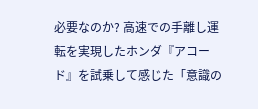必要なのか? 高速での手離し運転を実現したホンダ『アコード』を試乗して感じた「意識の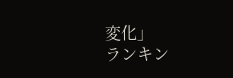変化」
ランキン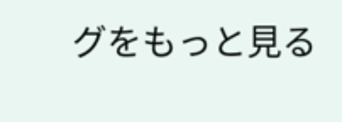グをもっと見る